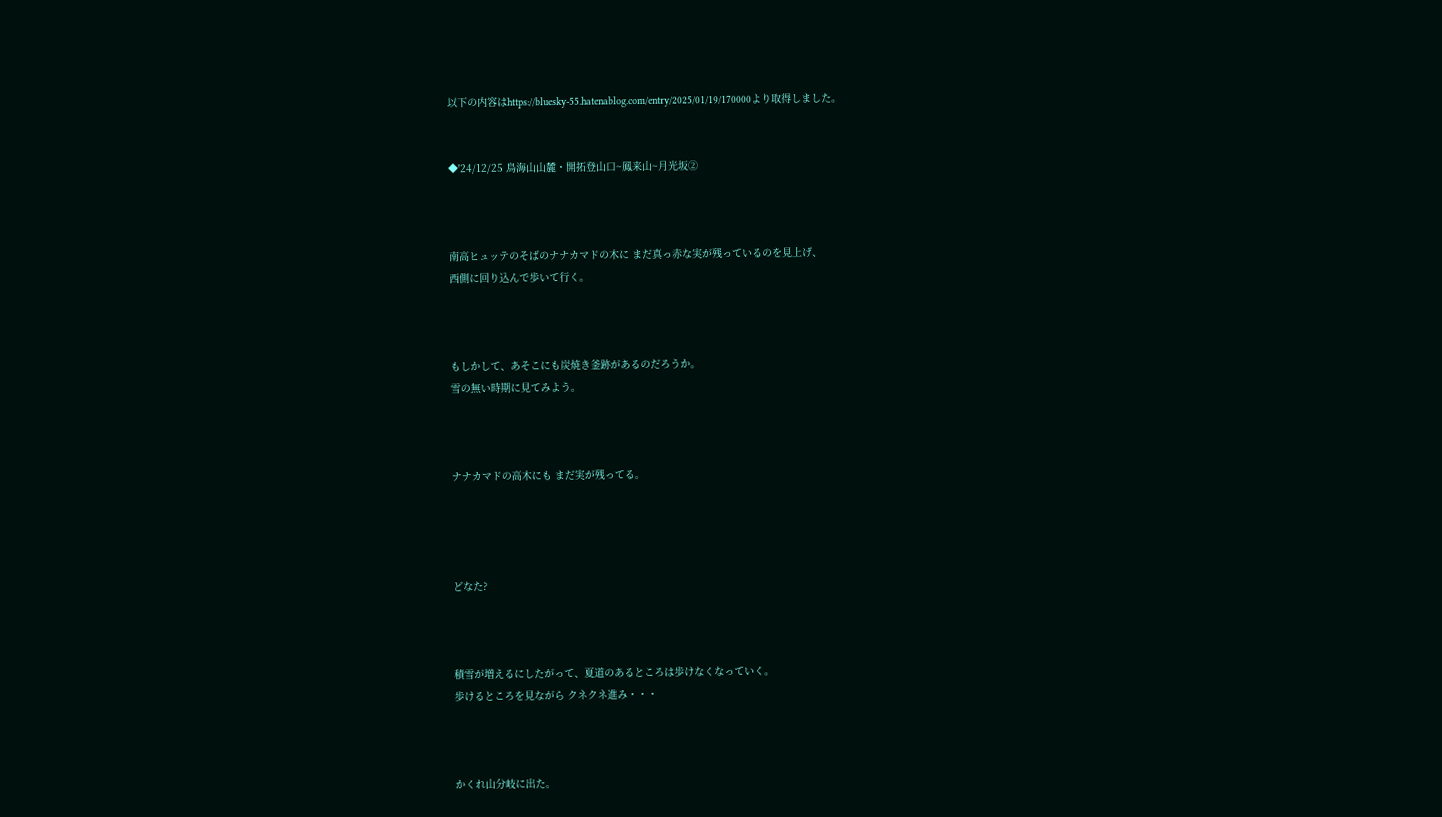以下の内容はhttps://bluesky-55.hatenablog.com/entry/2025/01/19/170000より取得しました。


◆'24/12/25 鳥海山山麓・開拓登山口~鳳来山~月光坂②



南高ヒュッテのそばのナナカマドの木に まだ真っ赤な実が残っているのを見上げ、
西側に回り込んで歩いて行く。



もしかして、あそこにも炭焼き釜跡があるのだろうか。
雪の無い時期に見てみよう。



ナナカマドの高木にも まだ実が残ってる。




どなた?



積雪が増えるにしたがって、夏道のあるところは歩けなくなっていく。
歩けるところを見ながら クネクネ進み・・・



かくれ山分岐に出た。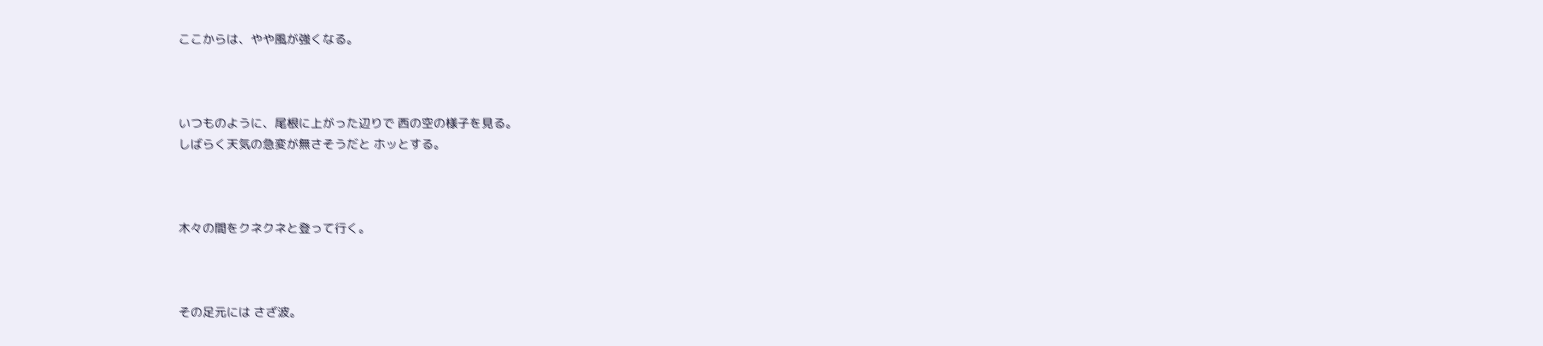ここからは、やや風が強くなる。



いつものように、尾根に上がった辺りで 西の空の様子を見る。
しばらく天気の急変が無さそうだと ホッとする。



木々の間をクネクネと登って行く。



その足元には さざ波。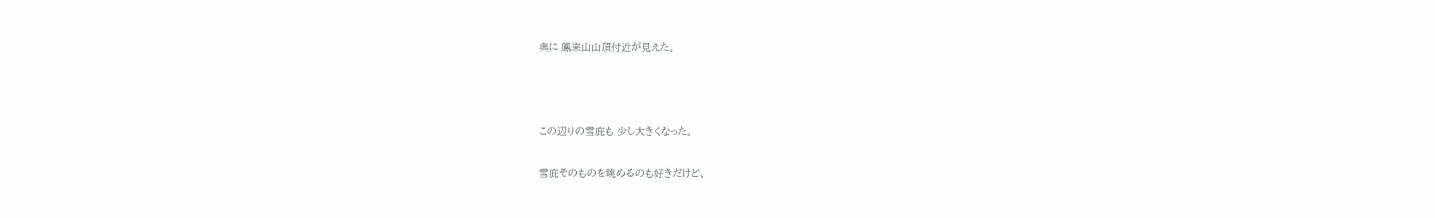奥に 鳳来山山頂付近が見えた。



この辺りの雪庇も 少し大きくなった。

雪庇そのものを眺めるのも好きだけど、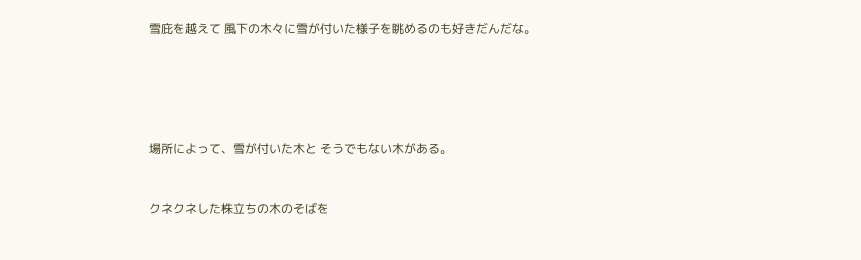雪庇を越えて 風下の木々に雪が付いた様子を眺めるのも好きだんだな。







場所によって、雪が付いた木と そうでもない木がある。



クネクネした株立ちの木のそばを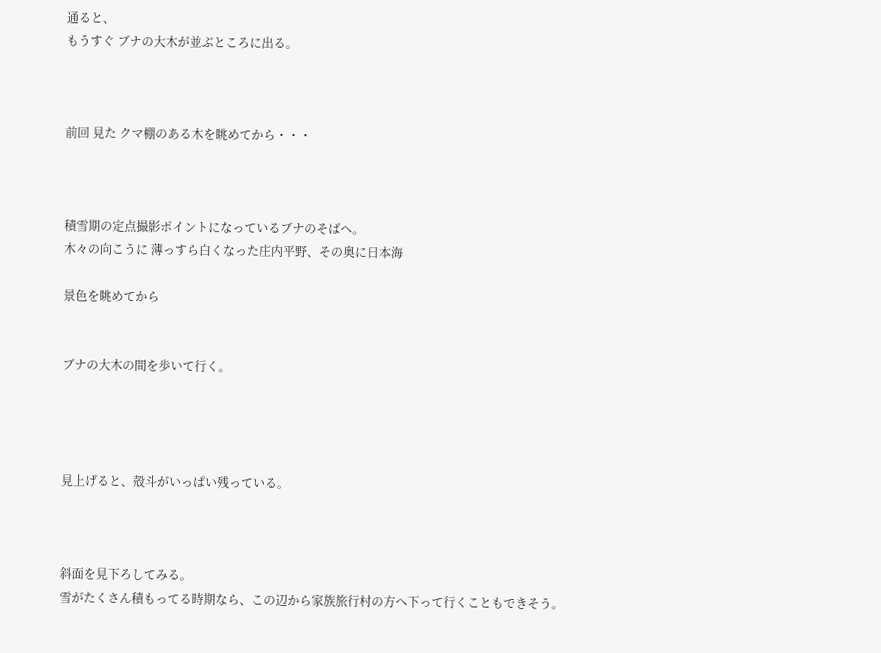通ると、
もうすぐ ブナの大木が並ぶところに出る。



前回 見た クマ棚のある木を眺めてから・・・



積雪期の定点撮影ポイントになっているブナのそばへ。
木々の向こうに 薄っすら白くなった庄内平野、その奥に日本海

景色を眺めてから


ブナの大木の間を歩いて行く。




見上げると、殻斗がいっぱい残っている。



斜面を見下ろしてみる。
雪がたくさん積もってる時期なら、この辺から家族旅行村の方へ下って行くこともできそう。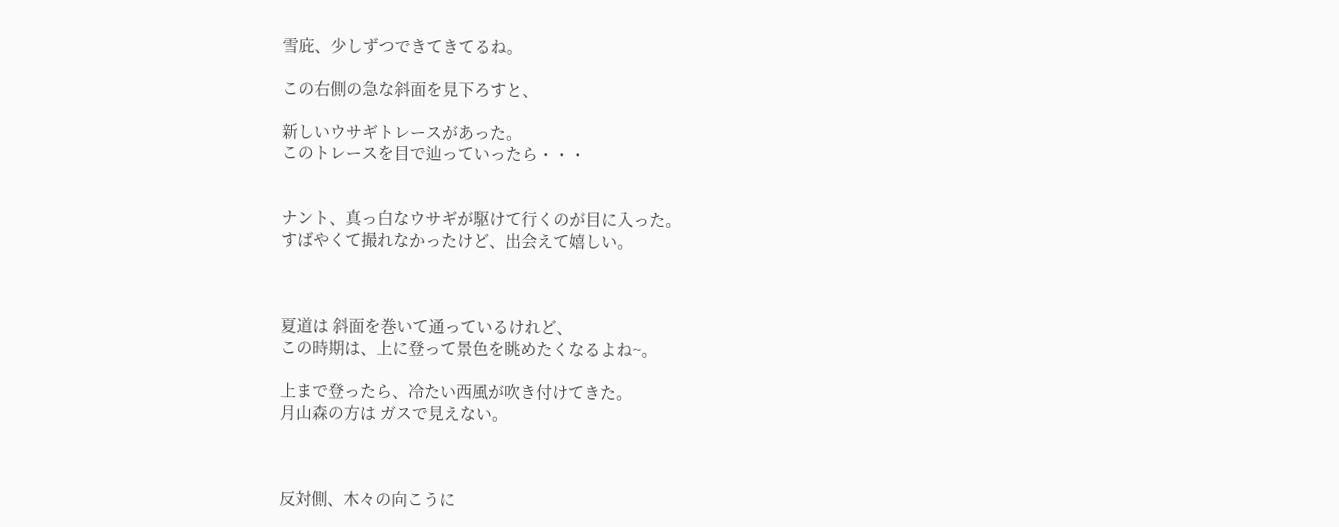雪庇、少しずつできてきてるね。

この右側の急な斜面を見下ろすと、

新しいウサギトレースがあった。
このトレースを目で辿っていったら・・・


ナント、真っ白なウサギが駆けて行くのが目に入った。
すばやくて撮れなかったけど、出会えて嬉しい。



夏道は 斜面を巻いて通っているけれど、
この時期は、上に登って景色を眺めたくなるよね~。

上まで登ったら、冷たい西風が吹き付けてきた。
月山森の方は ガスで見えない。



反対側、木々の向こうに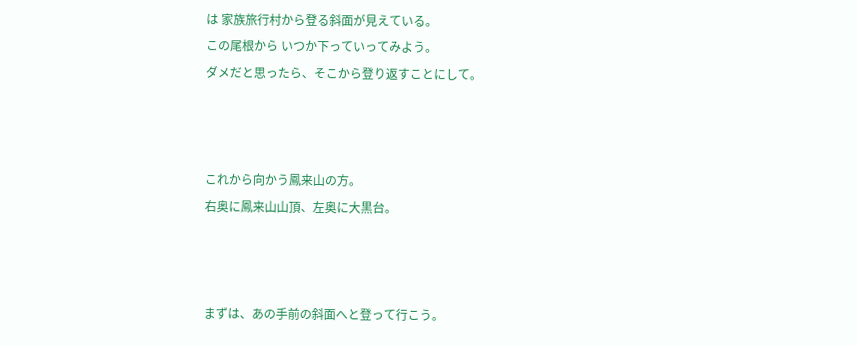は 家族旅行村から登る斜面が見えている。
この尾根から いつか下っていってみよう。
ダメだと思ったら、そこから登り返すことにして。



これから向かう鳳来山の方。
右奥に鳳来山山頂、左奥に大黒台。



まずは、あの手前の斜面へと登って行こう。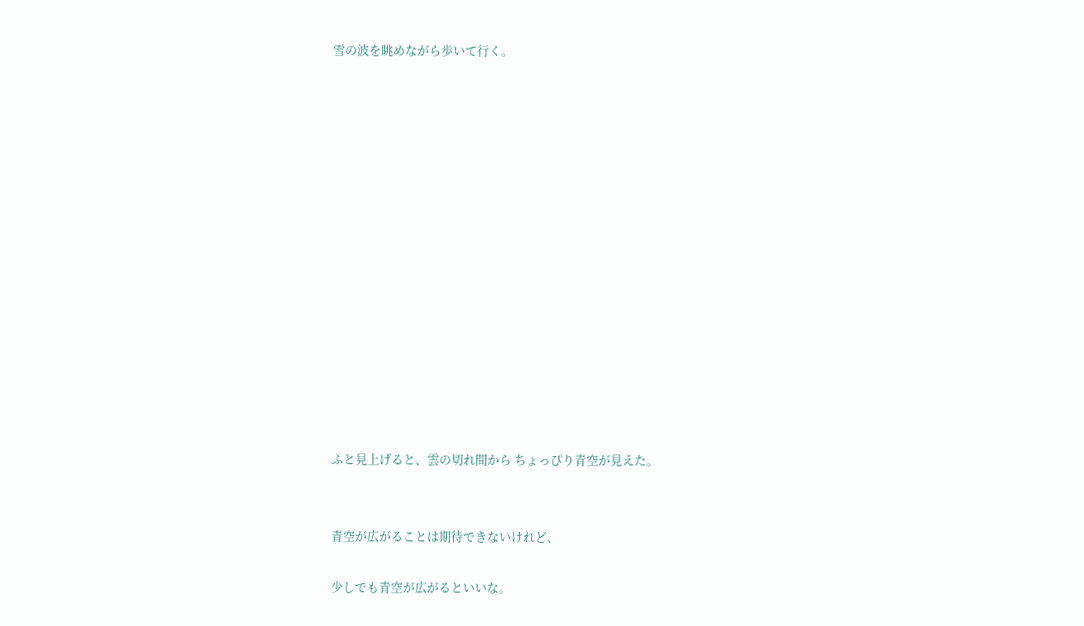雪の波を眺めながら歩いて行く。















ふと見上げると、雲の切れ間から ちょっぴり青空が見えた。


青空が広がることは期待できないけれど、

少しでも青空が広がるといいな。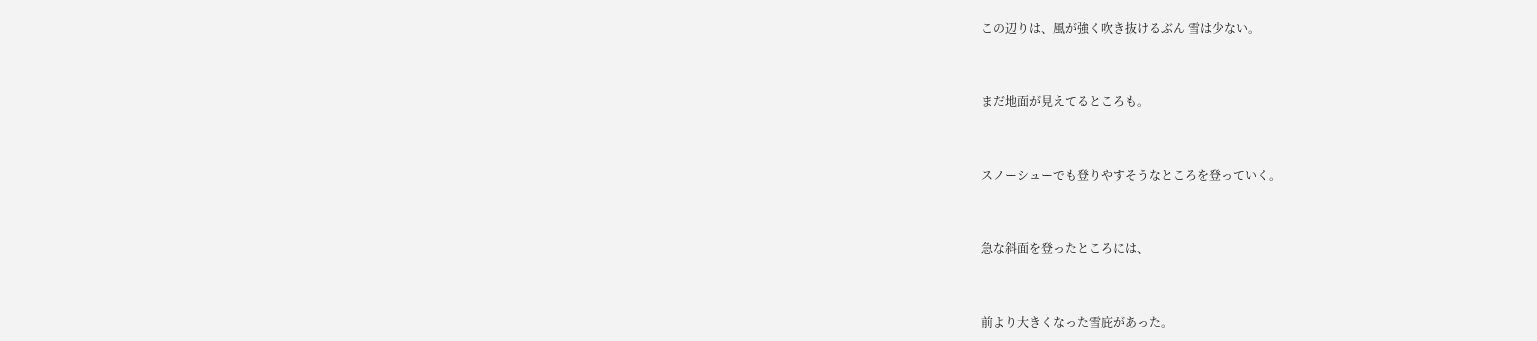この辺りは、風が強く吹き抜けるぶん 雪は少ない。



まだ地面が見えてるところも。



スノーシューでも登りやすそうなところを登っていく。



急な斜面を登ったところには、



前より大きくなった雪庇があった。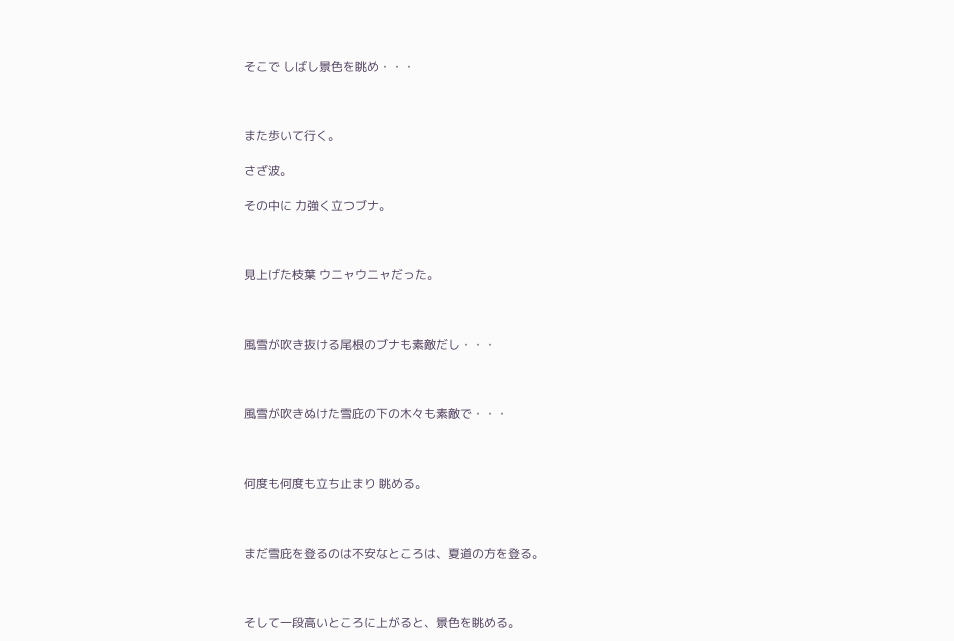そこで しばし景色を眺め・・・



また歩いて行く。

さざ波。

その中に 力強く立つブナ。



見上げた枝葉 ウニャウニャだった。



風雪が吹き抜ける尾根のブナも素敵だし・・・



風雪が吹きぬけた雪庇の下の木々も素敵で・・・



何度も何度も立ち止まり 眺める。



まだ雪庇を登るのは不安なところは、夏道の方を登る。



そして一段高いところに上がると、景色を眺める。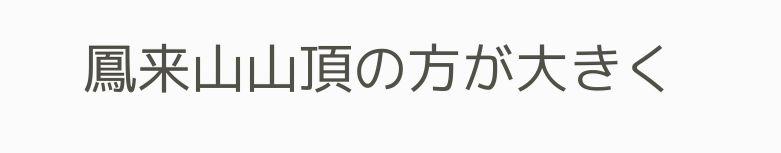鳳来山山頂の方が大きく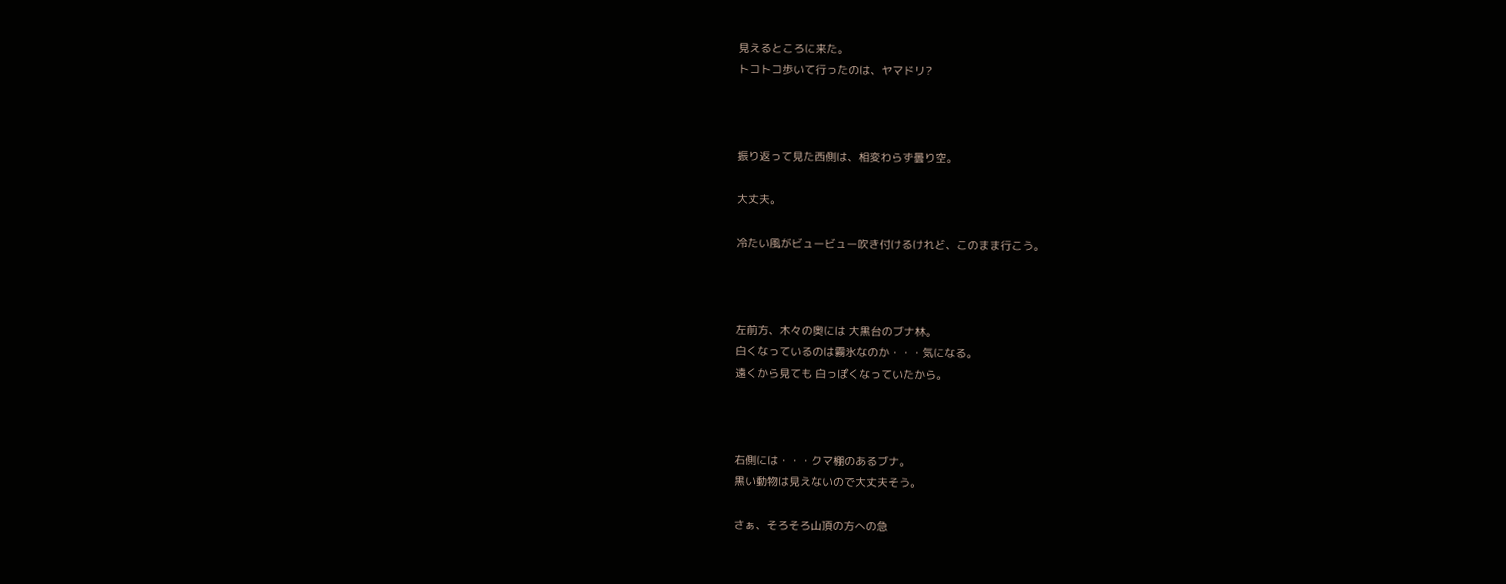見えるところに来た。
トコトコ歩いて行ったのは、ヤマドリ?



振り返って見た西側は、相変わらず曇り空。

大丈夫。

冷たい風がビュービュー吹き付けるけれど、このまま行こう。



左前方、木々の奥には 大黒台のブナ林。
白くなっているのは霧氷なのか・・・気になる。
遠くから見ても 白っぽくなっていたから。



右側には・・・クマ棚のあるブナ。
黒い動物は見えないので大丈夫そう。

さぁ、そろそろ山頂の方への急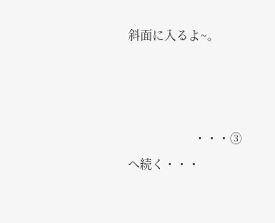斜面に入るよ~。



                      ・・・③へ続く・・・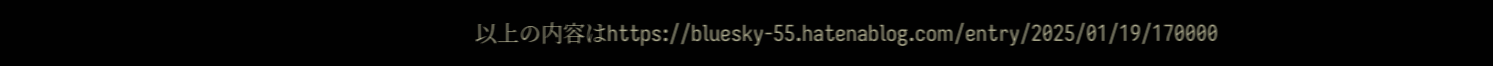以上の内容はhttps://bluesky-55.hatenablog.com/entry/2025/01/19/170000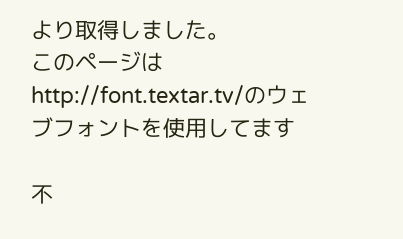より取得しました。
このページはhttp://font.textar.tv/のウェブフォントを使用してます

不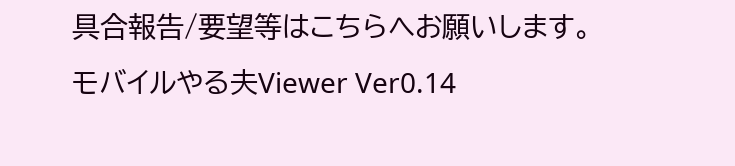具合報告/要望等はこちらへお願いします。
モバイルやる夫Viewer Ver0.14